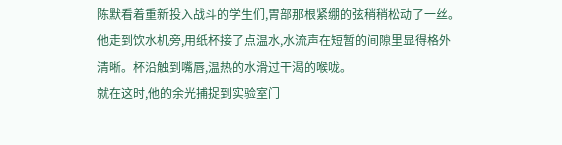陈默看着重新投入战斗的学生们,胃部那根紧绷的弦稍稍松动了一丝。他走到饮水机旁,用纸杯接了点温水,水流声在短暂的间隙里显得格外清晰。杯沿触到嘴唇,温热的水滑过干渴的喉咙。
就在这时,他的余光捕捉到实验室门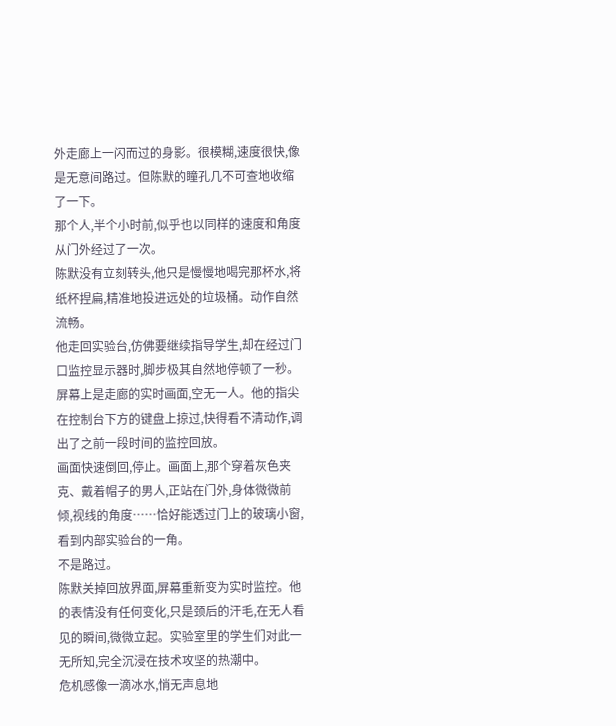外走廊上一闪而过的身影。很模糊,速度很快,像是无意间路过。但陈默的瞳孔几不可查地收缩了一下。
那个人,半个小时前,似乎也以同样的速度和角度从门外经过了一次。
陈默没有立刻转头,他只是慢慢地喝完那杯水,将纸杯捏扁,精准地投进远处的垃圾桶。动作自然流畅。
他走回实验台,仿佛要继续指导学生,却在经过门口监控显示器时,脚步极其自然地停顿了一秒。屏幕上是走廊的实时画面,空无一人。他的指尖在控制台下方的键盘上掠过,快得看不清动作,调出了之前一段时间的监控回放。
画面快速倒回,停止。画面上,那个穿着灰色夹克、戴着帽子的男人,正站在门外,身体微微前倾,视线的角度……恰好能透过门上的玻璃小窗,看到内部实验台的一角。
不是路过。
陈默关掉回放界面,屏幕重新变为实时监控。他的表情没有任何变化,只是颈后的汗毛,在无人看见的瞬间,微微立起。实验室里的学生们对此一无所知,完全沉浸在技术攻坚的热潮中。
危机感像一滴冰水,悄无声息地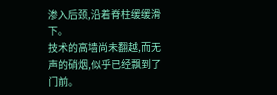渗入后颈,沿着脊柱缓缓滑下。
技术的高墙尚未翻越,而无声的硝烟,似乎已经飘到了门前。